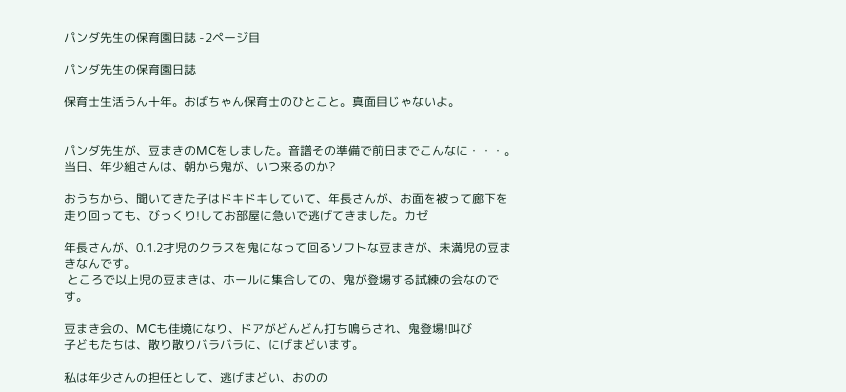パンダ先生の保育園日誌 -2ページ目

パンダ先生の保育園日誌

保育士生活うん十年。おばちゃん保育士のひとこと。真面目じゃないよ。


パンダ先生が、豆まきのMCをしました。音譜その準備で前日までこんなに・・・。
当日、年少組さんは、朝から鬼が、いつ来るのか?

おうちから、聞いてきた子はドキドキしていて、年長さんが、お面を被って廊下を走り回っても、びっくり!してお部屋に急いで逃げてきました。カゼ

年長さんが、0.1.2才児のクラスを鬼になって回るソフトな豆まきが、未満児の豆まきなんです。
 ところで以上児の豆まきは、ホールに集合しての、鬼が登場する試練の会なのです。

豆まき会の、MCも佳境になり、ドアがどんどん打ち鳴らされ、鬼登場!叫び
子どもたちは、散り散りバラバラに、にげまどいます。

私は年少さんの担任として、逃げまどい、おのの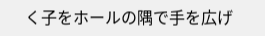く子をホールの隅で手を広げ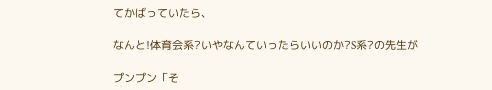てかばっていたら、

なんと!体育会系?いやなんていったらいいのか?S系?の先生が

プンプン「そ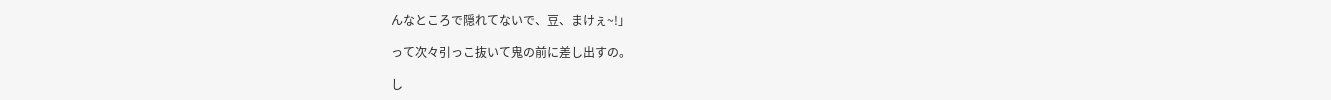んなところで隠れてないで、豆、まけぇ~!」

って次々引っこ抜いて鬼の前に差し出すの。

し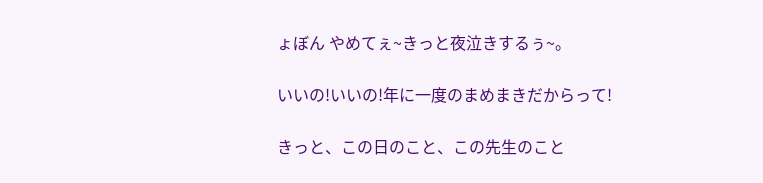ょぼん やめてぇ~きっと夜泣きするぅ~。

いいの!いいの!年に一度のまめまきだからって!

きっと、この日のこと、この先生のこと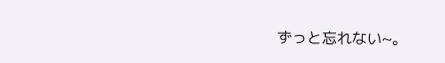ずっと忘れない~。